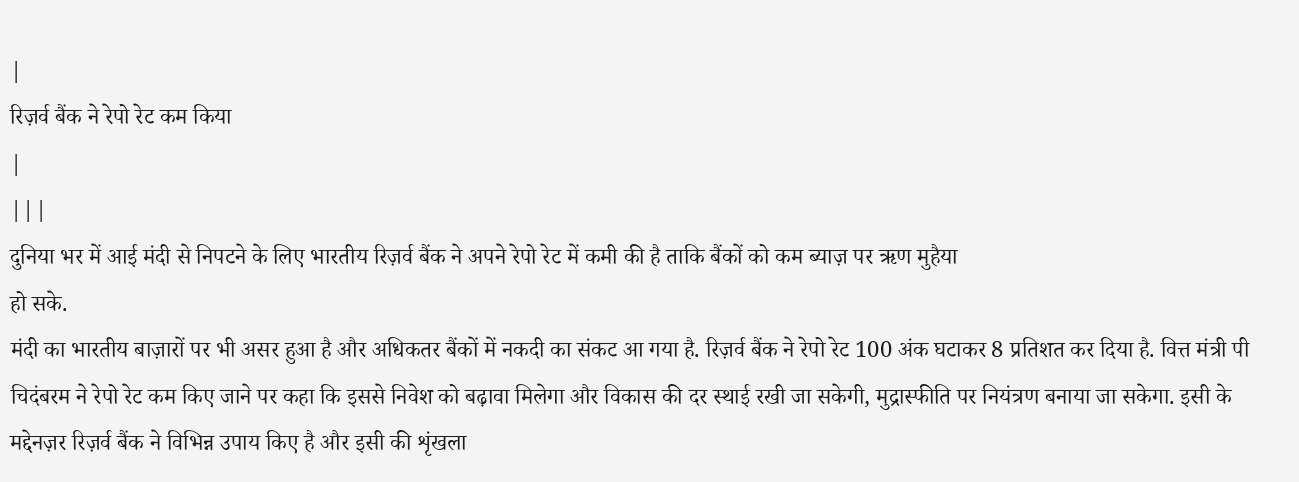|
रिज़र्व बैंक ने रेपो रेट कम किया
|
|||
दुनिया भर में आई मंदी से निपटने के लिए भारतीय रिज़र्व बैंक ने अपने रेपो रेट में कमी की है ताकि बैंकों को कम ब्याज़ पर ऋण मुहैया
हो सके.
मंदी का भारतीय बाज़ारों पर भी असर हुआ है और अधिकतर बैंकों में नकदी का संकट आ गया है. रिज़र्व बैंक ने रेपो रेट 100 अंक घटाकर 8 प्रतिशत कर दिया है. वित्त मंत्री पी चिदंबरम ने रेपो रेट कम किए जाने पर कहा कि इससे निवेश को बढ़ावा मिलेगा और विकास की दर स्थाई रखी जा सकेगी, मुद्रास्फीति पर नियंत्रण बनाया जा सकेगा. इसी के मद्देनज़र रिज़र्व बैंक ने विभिन्न उपाय किए है और इसी की शृंखला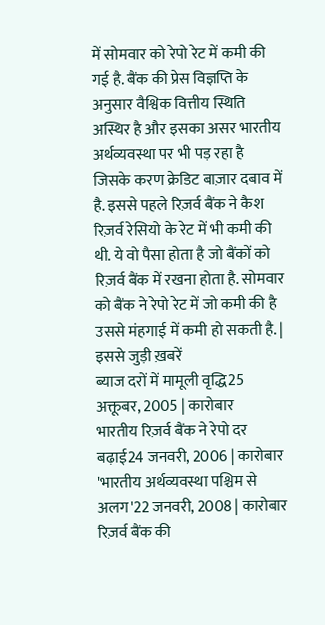में सोमवार को रेपो रेट में कमी की गई है. बैंक की प्रेस विज्ञप्ति के अनुसार वैश्विक वित्तीय स्थिति अस्थिर है और इसका असर भारतीय अर्थव्यवस्था पर भी पड़ रहा है जिसके करण क्रेडिट बाज़ार दबाव में है. इससे पहले रिज़र्व बैंक ने कैश रिज़र्व रेसियो के रेट में भी कमी की थी. ये वो पैसा होता है जो बैंकों को रिज़र्व बैंक में रखना होता है. सोमवार को बैंक ने रेपो रेट में जो कमी की है उससे मंहगाई में कमी हो सकती है. |
इससे जुड़ी ख़बरें
ब्याज दरों में मामूली वृद्धि25 अक्तूबर, 2005 | कारोबार
भारतीय रिज़र्व बैंक ने रेपो दर बढ़ाई24 जनवरी, 2006 | कारोबार
'भारतीय अर्थव्यवस्था पश्चिम से अलग'22 जनवरी, 2008 | कारोबार
रिज़र्व बैंक की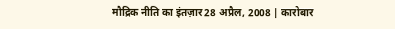मौद्रिक नीति का इंतज़ार28 अप्रैल, 2008 | कारोबार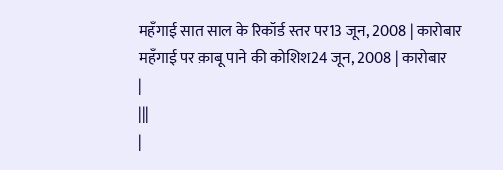महँगाई सात साल के रिकॉर्ड स्तर पर13 जून, 2008 | कारोबार
महँगाई पर क़ाबू पाने की कोशिश24 जून, 2008 | कारोबार
|
|||
|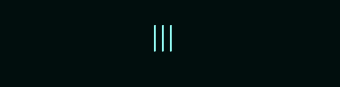|||